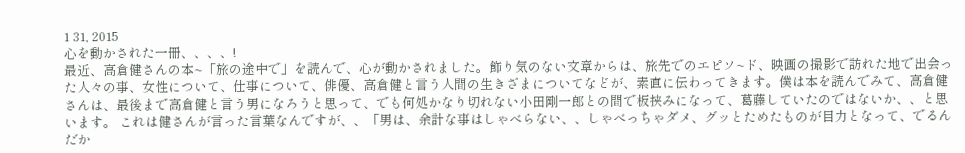1 31, 2015
心を動かされた一冊、、、、!
最近、高倉健さんの本~「旅の途中で」を読んで、心が動かされました。飾り気のない文章からは、旅先でのエピソ~ド、映画の撮影で訪れた地で出会った人々の事、女性について、仕事について、俳優、高倉健と言う人間の生きざまについてなどが、素直に伝わってきます。僕は本を読んでみて、高倉健さんは、最後まで高倉健と言う男になろうと思って、でも何処かなり切れない小田剛一郎との間で板挟みになって、葛藤していたのではないか、、と思います。 これは健さんが言った言葉なんですが、、「男は、余計な事はしゃべらない、、しゃべっちゃダメ、グッとためたものが目力となって、でるんだか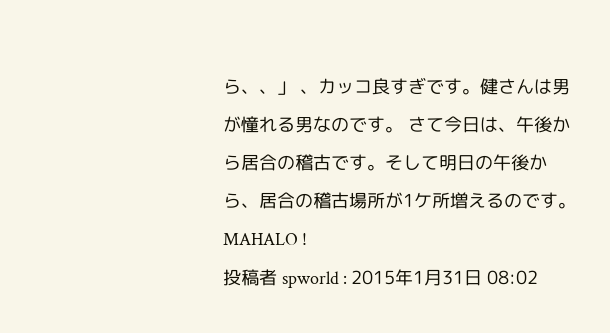ら、、」 、カッコ良すぎです。健さんは男が憧れる男なのです。 さて今日は、午後から居合の稽古です。そして明日の午後から、居合の稽古場所が1ケ所増えるのです。 MAHALO !
投稿者 spworld : 2015年1月31日 08:02